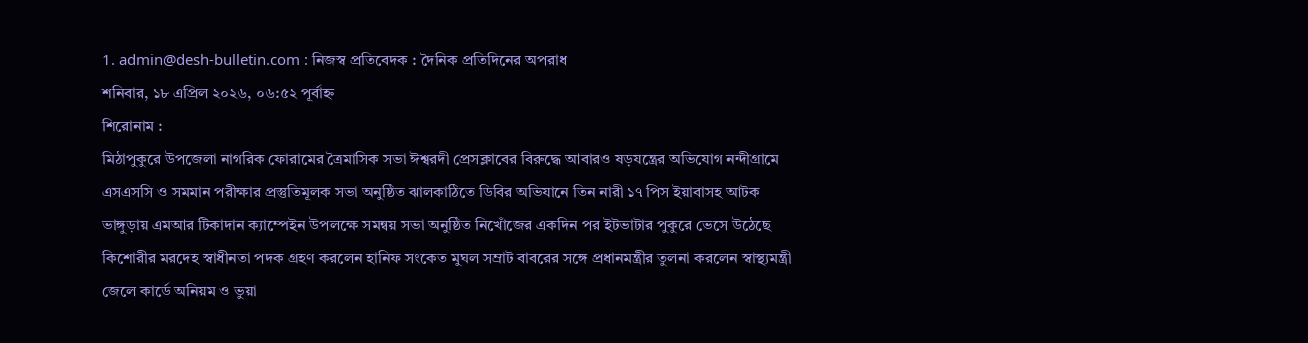1. admin@desh-bulletin.com : নিজস্ব প্রতিবেদক : দৈনিক প্রতিদিনের অপরাধ
শনিবার, ১৮ এপ্রিল ২০২৬, ০৬:৫২ পূর্বাহ্ন
শিরোনাম :
মিঠাপুকুরে উপজেলা নাগরিক ফোরামের ত্রৈমাসিক সভা ঈশ্বরদী প্রেসক্লাবের বিরুদ্ধে আবারও ষড়যন্ত্রের অভিযোগ নন্দীগ্রামে এসএসসি ও সমমান পরীক্ষার প্রস্তুতিমূলক সভা অনুষ্ঠিত ঝালকাঠিতে ডিবির অভিযানে তিন নারী ১৭ পিস ইয়াবাসহ আটক ভাঙ্গুড়ায় এমআর টিকাদান ক্যাম্পেইন উপলক্ষে সমন্বয় সভা অনুষ্ঠিত নিখোঁজের একদিন পর ইটভাটার পুকুরে ভেসে উঠেছে কিশোরীর মরদেহ স্বাধীনতা পদক গ্রহণ করলেন হানিফ সংকেত মুঘল সম্রাট বাবরের সঙ্গে প্রধানমন্ত্রীর তুলনা করলেন স্বাস্থ্যমন্ত্রী জেলে কার্ডে অনিয়ম ও ভুয়া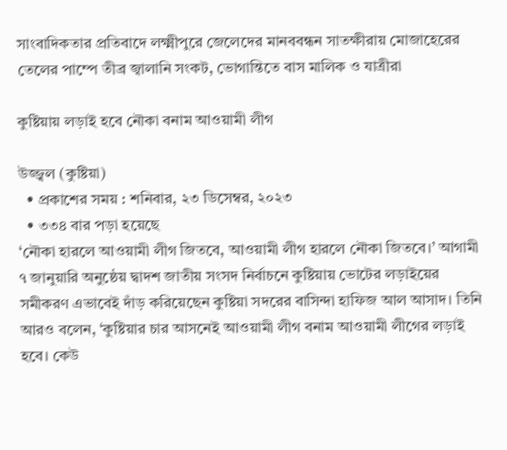সাংবাদিকতার প্রতিবাদে লক্ষ্মীপুরে জেলেদের মানববন্ধন সাতক্ষীরায় মোজাহেরের তেলের পাম্পে তীব্র জ্বালানি সংকট, ভোগান্তিতে বাস মালিক ও যাত্রীরা

কুষ্টিয়ায় লড়াই হবে নৌকা বনাম আওয়ামী লীগ

উজ্জ্বল (কুষ্টিয়া)
  • প্রকাশের সময় : শনিবার, ২৩ ডিসেম্বর, ২০২৩
  • ৩৩৪ বার পড়া হয়েছে
‘নৌকা হারলে আওয়ামী লীগ জিতবে, আওয়ামী লীগ হারলে নৌকা জিতবে।’ আগামী ৭ জানুয়ারি অনুষ্ঠেয় দ্বাদশ জাতীয় সংসদ নির্বাচনে কুষ্টিয়ায় ভোটের লড়াইয়ের সমীকরণ এভাবেই দাঁড় করিয়েছেন কুষ্টিয়া সদরের বাসিন্দা হাফিজ আল আসাদ। তিনি আরও বলেন, ‘কুষ্টিয়ার চার আসনেই আওয়ামী লীগ বনাম আওয়ামী লীগের লড়াই হবে। কেউ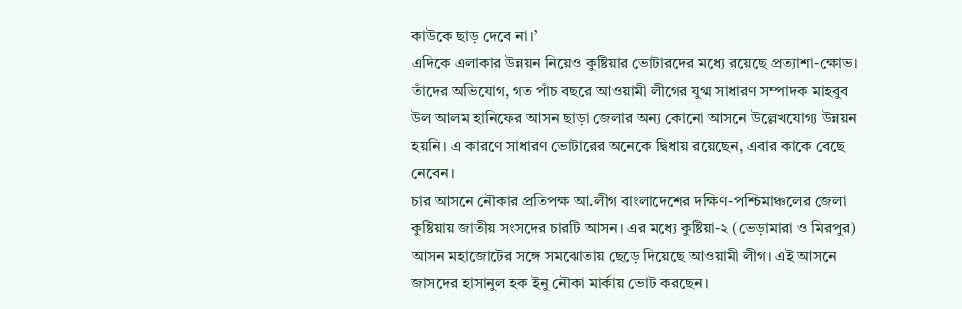কাউকে ছাড় দেবে না।’
এদিকে এলাকার উন্নয়ন নিয়েও কুষ্টিয়ার ভোটারদের মধ্যে রয়েছে প্রত্যাশা-ক্ষোভ। তাঁদের অভিযোগ, গত পাঁচ বছরে আওয়ামী লীগের যুগ্ম সাধারণ সম্পাদক মাহবুব উল আলম হানিফের আসন ছাড়া জেলার অন্য কোনো আসনে উল্লেখযোগ্য উন্নয়ন হয়নি। এ কারণে সাধারণ ভোটারের অনেকে দ্বিধায় রয়েছেন, এবার কাকে বেছে নেবেন।
চার আসনে নৌকার প্রতিপক্ষ আ.লীগ বাংলাদেশের দক্ষিণ-পশ্চিমাঞ্চলের জেলা কুষ্টিয়ায় জাতীয় সংসদের চারটি আসন। এর মধ্যে কুষ্টিয়া-২ (ভেড়ামারা ও মিরপুর) আসন মহাজোটের সঙ্গে সমঝোতায় ছেড়ে দিয়েছে আওয়ামী লীগ। এই আসনে জাসদের হাসানুল হক ইনু নৌকা মার্কায় ভোট করছেন।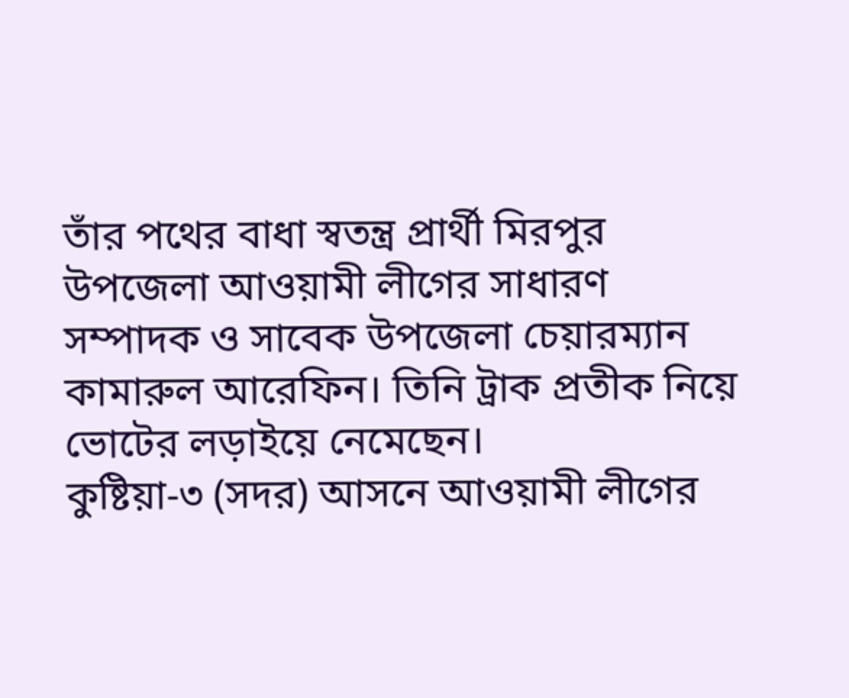তাঁর পথের বাধা স্বতন্ত্র প্রার্থী মিরপুর উপজেলা আওয়ামী লীগের সাধারণ সম্পাদক ও সাবেক উপজেলা চেয়ারম্যান কামারুল আরেফিন। তিনি ট্রাক প্রতীক নিয়ে ভোটের লড়াইয়ে নেমেছেন।
কুষ্টিয়া-৩ (সদর) আসনে আওয়ামী লীগের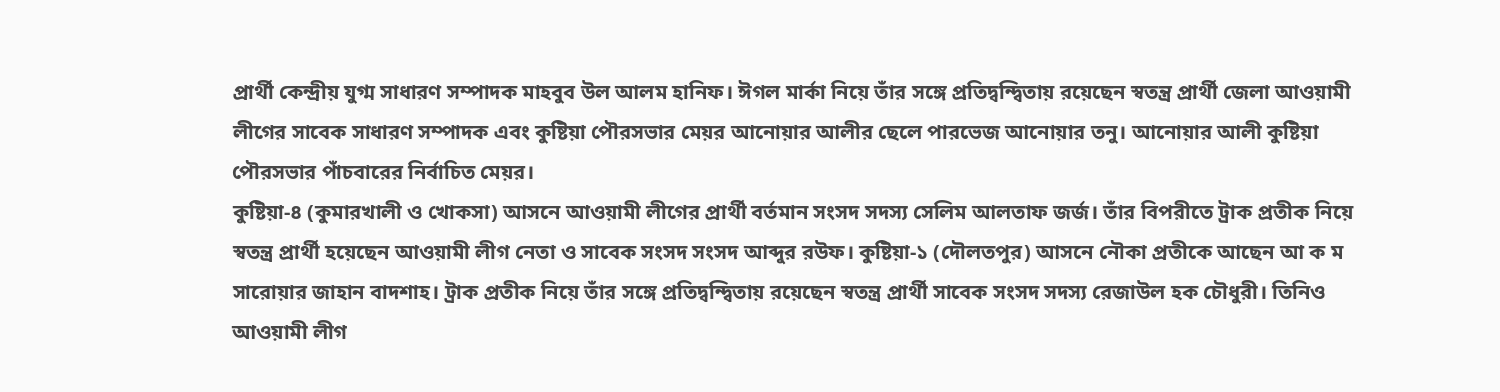প্রার্থী কেন্দ্রীয় যুগ্ম সাধারণ সম্পাদক মাহবুব উল আলম হানিফ। ঈগল মার্কা নিয়ে তাঁর সঙ্গে প্রতিদ্বন্দ্বিতায় রয়েছেন স্বতন্ত্র প্রার্থী জেলা আওয়ামী লীগের সাবেক সাধারণ সম্পাদক এবং কুষ্টিয়া পৌরসভার মেয়র আনোয়ার আলীর ছেলে পারভেজ আনোয়ার তনু। আনোয়ার আলী কুষ্টিয়া পৌরসভার পাঁচবারের নির্বাচিত মেয়র।
কুষ্টিয়া-৪ (কুমারখালী ও খোকসা) আসনে আওয়ামী লীগের প্রার্থী বর্তমান সংসদ সদস্য সেলিম আলতাফ জর্জ। তাঁর বিপরীতে ট্রাক প্রতীক নিয়ে স্বতন্ত্র প্রার্থী হয়েছেন আওয়ামী লীগ নেতা ও সাবেক সংসদ সংসদ আব্দুর রউফ। কুষ্টিয়া-১ (দৌলতপুর) আসনে নৌকা প্রতীকে আছেন আ ক ম সারোয়ার জাহান বাদশাহ। ট্রাক প্রতীক নিয়ে তাঁর সঙ্গে প্রতিদ্বন্দ্বিতায় রয়েছেন স্বতন্ত্র প্রার্থী সাবেক সংসদ সদস্য রেজাউল হক চৌধুরী। তিনিও আওয়ামী লীগ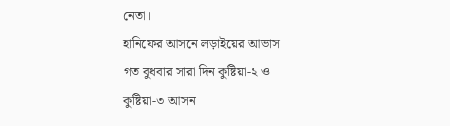নেতা।
হানিফের আসনে লড়াইয়ের আভাস
গত বুধবার সারা দিন কুষ্টিয়া-২ ও কুষ্টিয়া-৩ আসন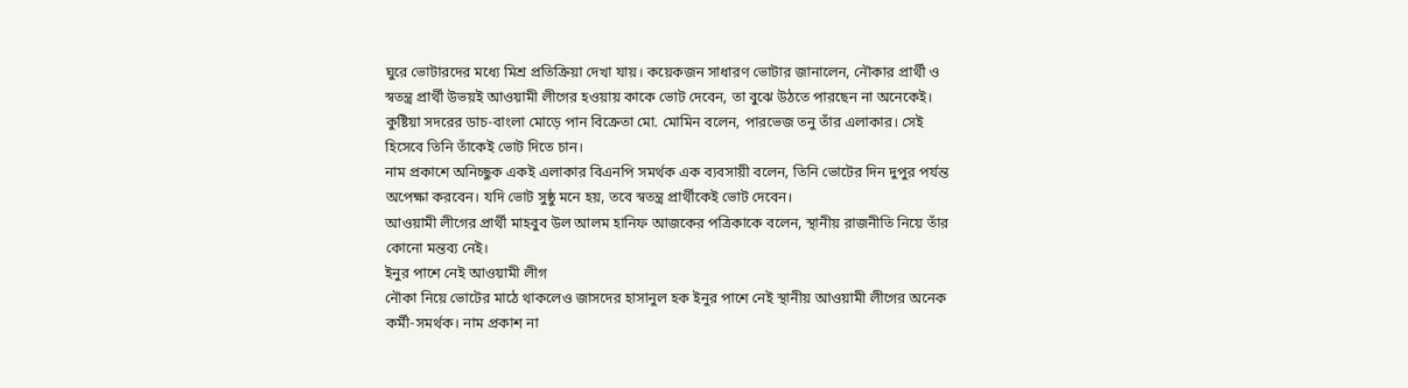ঘুরে ভোটারদের মধ্যে মিশ্র প্রতিক্রিয়া দেখা যায়। কয়েকজন সাধারণ ভোটার জানালেন, নৌকার প্রার্থী ও স্বতন্ত্র প্রার্থী উভয়ই আওয়ামী লীগের হওয়ায় কাকে ভোট দেবেন, তা বুঝে উঠতে পারছেন না অনেকেই। কুষ্টিয়া সদরের ডাচ-বাংলা মোড়ে পান বিক্রেতা মো. মোমিন বলেন, পারভেজ তনু তাঁর এলাকার। সেই হিসেবে তিনি তাঁকেই ভোট দিতে চান।
নাম প্রকাশে অনিচ্ছুক একই এলাকার বিএনপি সমর্থক এক ব্যবসায়ী বলেন, তিনি ভোটের দিন দুপুর পর্যন্ত অপেক্ষা করবেন। যদি ভোট সুষ্ঠু মনে হয়, তবে স্বতন্ত্র প্রার্থীকেই ভোট দেবেন।
আওয়ামী লীগের প্রার্থী মাহবুব উল আলম হানিফ আজকের পত্রিকাকে বলেন, স্থানীয় রাজনীতি নিয়ে তাঁর কোনো মন্তব্য নেই।
ইনুর পাশে নেই আওয়ামী লীগ
নৌকা নিয়ে ভোটের মাঠে থাকলেও জাসদের হাসানুল হক ইনুর পাশে নেই স্থানীয় আওয়ামী লীগের অনেক কর্মী-সমর্থক। নাম প্রকাশ না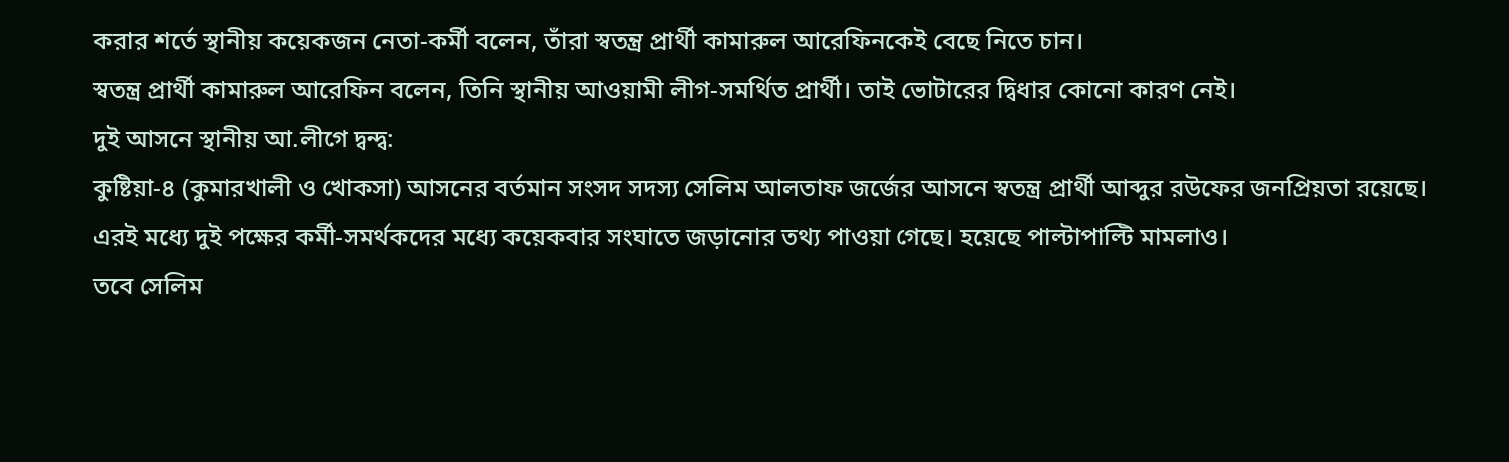করার শর্তে স্থানীয় কয়েকজন নেতা-কর্মী বলেন, তাঁরা স্বতন্ত্র প্রার্থী কামারুল আরেফিনকেই বেছে নিতে চান।
স্বতন্ত্র প্রার্থী কামারুল আরেফিন বলেন, তিনি স্থানীয় আওয়ামী লীগ-সমর্থিত প্রার্থী। তাই ভোটারের দ্বিধার কোনো কারণ নেই।
দুই আসনে স্থানীয় আ.লীগে দ্বন্দ্ব:
কুষ্টিয়া-৪ (কুমারখালী ও খোকসা) আসনের বর্তমান সংসদ সদস্য সেলিম আলতাফ জর্জের আসনে স্বতন্ত্র প্রার্থী আব্দুর রউফের জনপ্রিয়তা রয়েছে। এরই মধ্যে দুই পক্ষের কর্মী-সমর্থকদের মধ্যে কয়েকবার সংঘাতে জড়ানোর তথ্য পাওয়া গেছে। হয়েছে পাল্টাপাল্টি মামলাও।
তবে সেলিম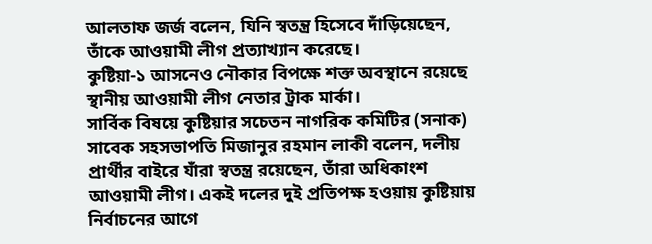আলতাফ জর্জ বলেন, যিনি স্বতন্ত্র হিসেবে দাঁড়িয়েছেন, তাঁকে আওয়ামী লীগ প্রত্যাখ্যান করেছে।
কুষ্টিয়া-১ আসনেও নৌকার বিপক্ষে শক্ত অবস্থানে রয়েছে স্থানীয় আওয়ামী লীগ নেতার ট্রাক মার্কা।
সার্বিক বিষয়ে কুষ্টিয়ার সচেতন নাগরিক কমিটির (সনাক) সাবেক সহসভাপতি মিজানুর রহমান লাকী বলেন, দলীয় প্রার্থীর বাইরে যাঁরা স্বতন্ত্র রয়েছেন, তাঁরা অধিকাংশ আওয়ামী লীগ। একই দলের দুই প্রতিপক্ষ হওয়ায় কুষ্টিয়ায় নির্বাচনের আগে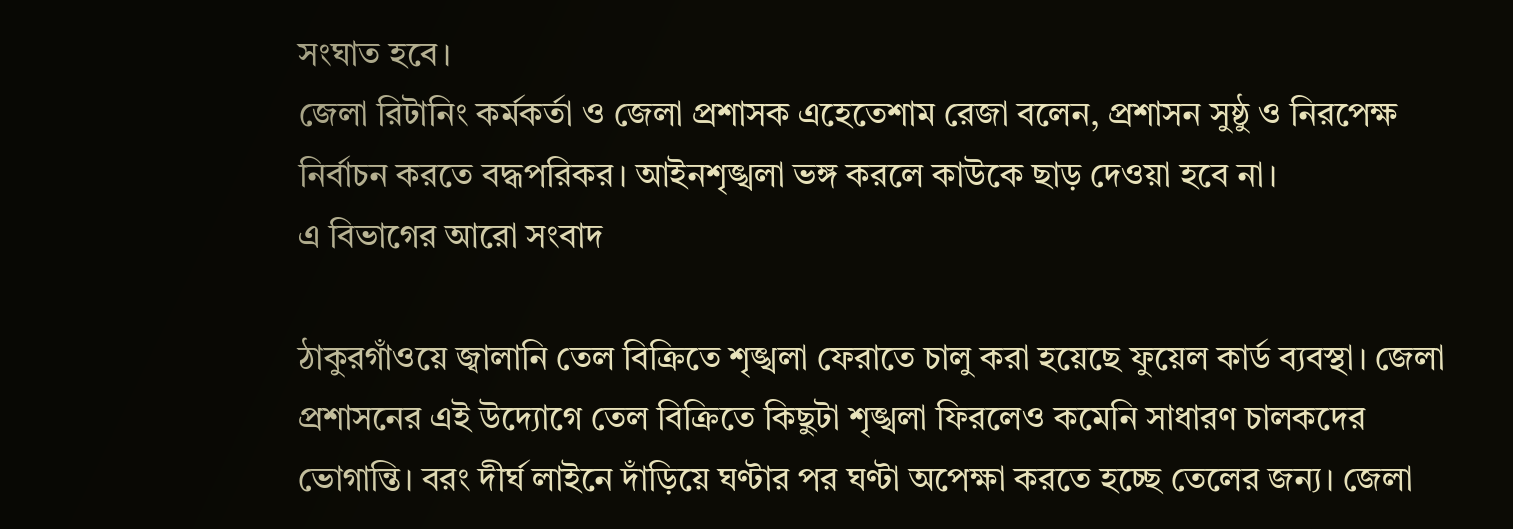সংঘাত হবে।
জেলা রিটানিং কর্মকর্তা ও জেলা প্রশাসক এহেতেশাম রেজা বলেন, প্রশাসন সুষ্ঠু ও নিরপেক্ষ নির্বাচন করতে বদ্ধপরিকর। আইনশৃঙ্খলা ভঙ্গ করলে কাউকে ছাড় দেওয়া হবে না।
এ বিভাগের আরো সংবাদ

ঠাকুরগাঁওয়ে জ্বালানি তেল বিক্রিতে শৃঙ্খলা ফেরাতে চালু করা হয়েছে ফুয়েল কার্ড ব্যবস্থা। জেলা প্রশাসনের এই উদ্যোগে তেল বিক্রিতে কিছুটা শৃঙ্খলা ফিরলেও কমেনি সাধারণ চালকদের ভোগান্তি। বরং দীর্ঘ লাইনে দাঁড়িয়ে ঘণ্টার পর ঘণ্টা অপেক্ষা করতে হচ্ছে তেলের জন্য। জেলা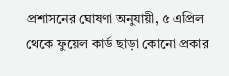প্রশাসনের ঘোষণা অনুযায়ী, ৫ এপ্রিল থেকে ফুয়েল কার্ড ছাড়া কোনো প্রকার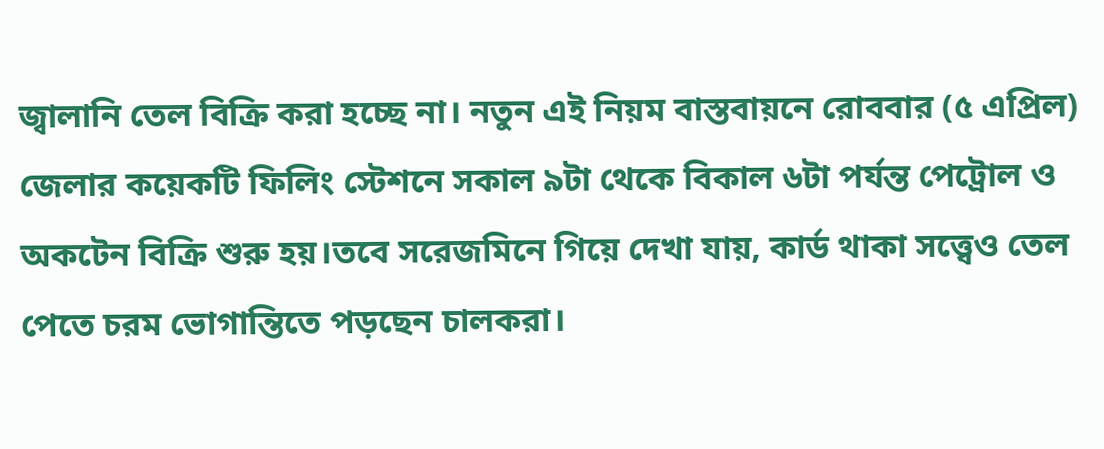জ্বালানি তেল বিক্রি করা হচ্ছে না। নতুন এই নিয়ম বাস্তবায়নে রোববার (৫ এপ্রিল) জেলার কয়েকটি ফিলিং স্টেশনে সকাল ৯টা থেকে বিকাল ৬টা পর্যন্ত পেট্রোল ও অকটেন বিক্রি শুরু হয়।তবে সরেজমিনে গিয়ে দেখা যায়, কার্ড থাকা সত্ত্বেও তেল পেতে চরম ভোগান্তিতে পড়ছেন চালকরা।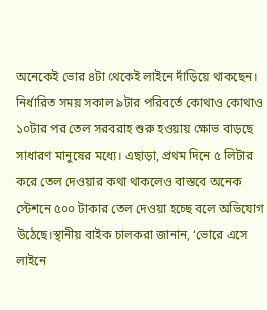অনেকেই ভোর ৪টা থেকেই লাইনে দাঁড়িয়ে থাকছেন। নির্ধারিত সময় সকাল ৯টার পরিবর্তে কোথাও কোথাও ১০টার পর তেল সরবরাহ শুরু হওয়ায় ক্ষোভ বাড়ছে সাধারণ মানুষের মধ্যে। এছাড়া, প্রথম দিনে ৫ লিটার করে তেল দেওয়ার কথা থাকলেও বাস্তবে অনেক স্টেশনে ৫০০ টাকার তেল দেওয়া হচ্ছে বলে অভিযোগ উঠেছে।স্থানীয় বাইক চালকরা জানান, ‘ভোরে এসে লাইনে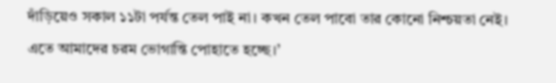দাঁড়িয়েও সকাল ১১টা পর্যন্ত তেল পাই না। কখন তেল পাবো তার কোনো নিশ্চয়তা নেই। এতে আমাদের চরম ভোগান্তি পোহাতে হচ্ছে।’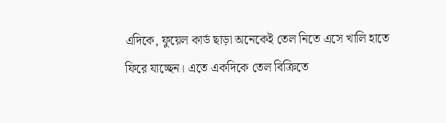এদিকে, ফুয়েল কার্ড ছাড়া অনেকেই তেল নিতে এসে খালি হাতে ফিরে যাচ্ছেন। এতে একদিকে তেল বিক্রিতে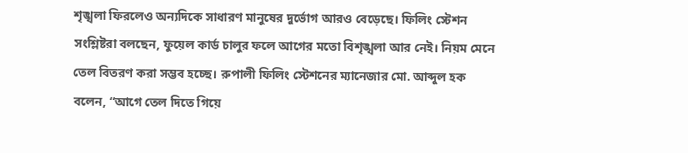শৃঙ্খলা ফিরলেও অন্যদিকে সাধারণ মানুষের দুর্ভোগ আরও বেড়েছে। ফিলিং স্টেশন সংশ্লিষ্টরা বলছেন, ফুয়েল কার্ড চালুর ফলে আগের মতো বিশৃঙ্খলা আর নেই। নিয়ম মেনে তেল বিতরণ করা সম্ভব হচ্ছে। রুপালী ফিলিং স্টেশনের ম্যানেজার মো. আব্দুল হক বলেন, “আগে তেল দিতে গিয়ে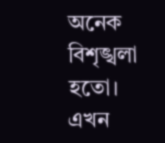অনেক বিশৃঙ্খলা হতো। এখন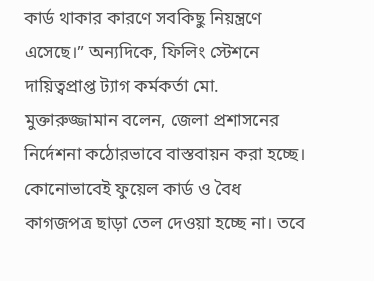কার্ড থাকার কারণে সবকিছু নিয়ন্ত্রণে এসেছে।” অন্যদিকে, ফিলিং স্টেশনে দায়িত্বপ্রাপ্ত ট্যাগ কর্মকর্তা মো. মুক্তারুজ্জামান বলেন, জেলা প্রশাসনের নির্দেশনা কঠোরভাবে বাস্তবায়ন করা হচ্ছে। কোনোভাবেই ফুয়েল কার্ড ও বৈধ কাগজপত্র ছাড়া তেল দেওয়া হচ্ছে না। তবে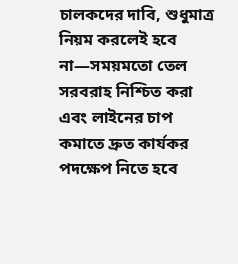চালকদের দাবি, শুধুমাত্র নিয়ম করলেই হবে না—সময়মতো তেল সরবরাহ নিশ্চিত করা এবং লাইনের চাপ কমাতে দ্রুত কার্যকর পদক্ষেপ নিতে হবে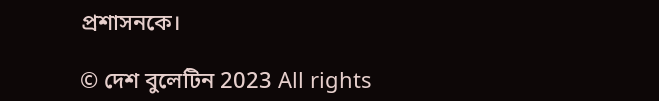প্রশাসনকে।

© দেশ বুলেটিন 2023 All rights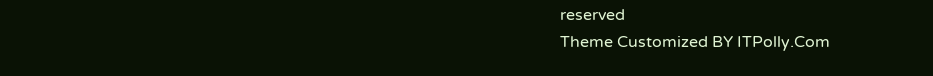reserved
Theme Customized BY ITPolly.Com